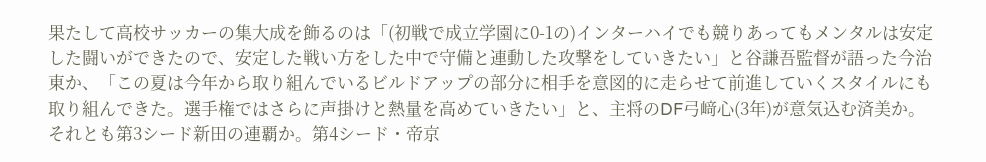果たして高校サッカーの集大成を飾るのは「(初戦で成立学園に0-1の)インターハイでも競りあってもメンタルは安定した闘いができたので、安定した戦い方をした中で守備と連動した攻撃をしていきたい」と谷謙吾監督が語った今治東か、「この夏は今年から取り組んでいるビルドアップの部分に相手を意図的に走らせて前進していくスタイルにも取り組んできた。選手権ではさらに声掛けと熱量を高めていきたい」と、主将のDF弓﨑心(3年)が意気込む済美か。それとも第3シード新田の連覇か。第4シード・帝京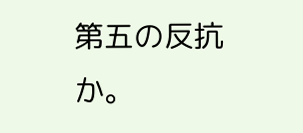第五の反抗か。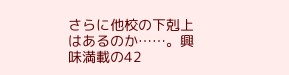さらに他校の下剋上はあるのか……。興味満載の42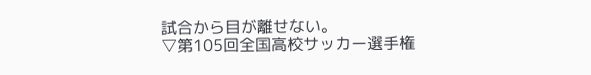試合から目が離せない。
▽第105回全国高校サッカー選手権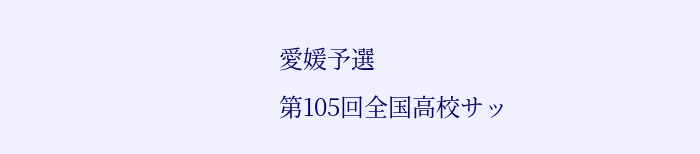愛媛予選
第105回全国高校サッ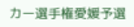カー選手権愛媛予選